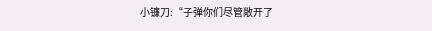小镰刀:“子弹你们尽管敞开了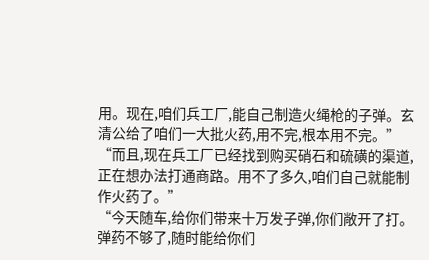用。现在,咱们兵工厂,能自己制造火绳枪的子弹。玄清公给了咱们一大批火药,用不完,根本用不完。”
“而且,现在兵工厂已经找到购买硝石和硫磺的渠道,正在想办法打通商路。用不了多久,咱们自己就能制作火药了。”
“今天随车,给你们带来十万发子弹,你们敞开了打。弹药不够了,随时能给你们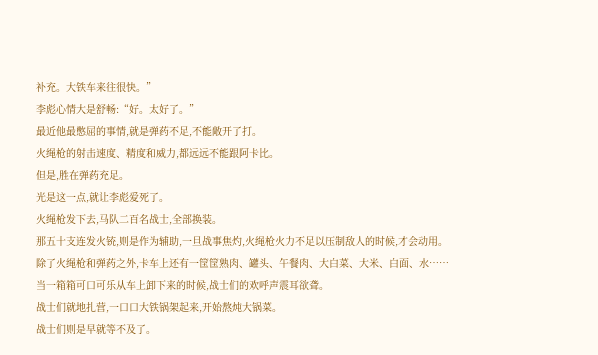补充。大铁车来往很快。”
李彪心情大是舒畅:“好。太好了。”
最近他最憋屈的事情,就是弹药不足,不能敞开了打。
火绳枪的射击速度、精度和威力,都远远不能跟阿卡比。
但是,胜在弹药充足。
光是这一点,就让李彪爱死了。
火绳枪发下去,马队二百名战士,全部换装。
那五十支连发火铳,则是作为辅助,一旦战事焦灼,火绳枪火力不足以压制敌人的时候,才会动用。
除了火绳枪和弹药之外,卡车上还有一筐筐熟肉、罐头、午餐肉、大白菜、大米、白面、水……
当一箱箱可口可乐从车上卸下来的时候,战士们的欢呼声震耳欲聋。
战士们就地扎营,一口口大铁锅架起来,开始熬炖大锅菜。
战士们则是早就等不及了。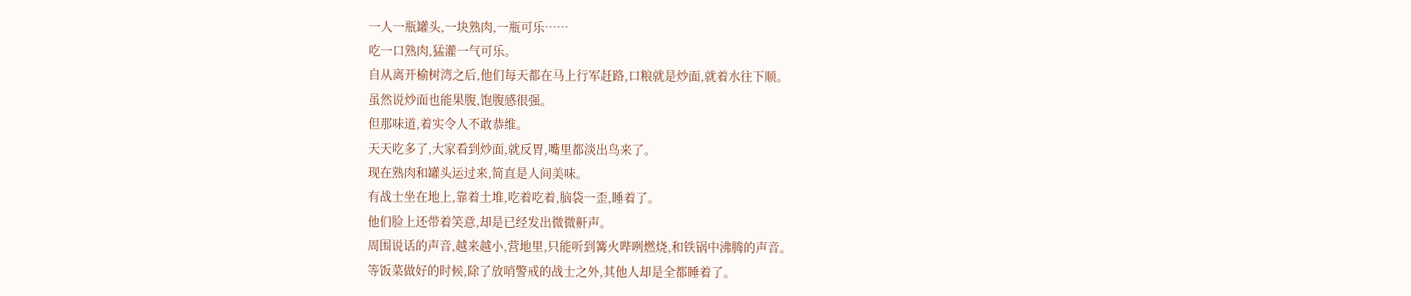一人一瓶罐头,一块熟肉,一瓶可乐……
吃一口熟肉,猛灌一气可乐。
自从离开榆树湾之后,他们每天都在马上行军赶路,口粮就是炒面,就着水往下顺。
虽然说炒面也能果腹,饱腹感很强。
但那味道,着实令人不敢恭维。
天天吃多了,大家看到炒面,就反胃,嘴里都淡出鸟来了。
现在熟肉和罐头运过来,简直是人间美味。
有战士坐在地上,靠着土堆,吃着吃着,脑袋一歪,睡着了。
他们脸上还带着笑意,却是已经发出微微鼾声。
周围说话的声音,越来越小,营地里,只能听到篝火哔咧燃烧,和铁锅中沸腾的声音。
等饭菜做好的时候,除了放哨警戒的战士之外,其他人却是全都睡着了。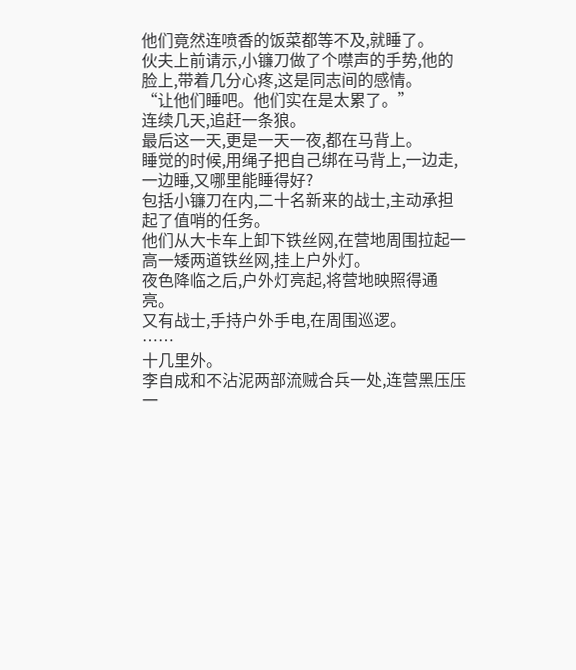他们竟然连喷香的饭菜都等不及,就睡了。
伙夫上前请示,小镰刀做了个噤声的手势,他的脸上,带着几分心疼,这是同志间的感情。
“让他们睡吧。他们实在是太累了。”
连续几天,追赶一条狼。
最后这一天,更是一天一夜,都在马背上。
睡觉的时候,用绳子把自己绑在马背上,一边走,一边睡,又哪里能睡得好?
包括小镰刀在内,二十名新来的战士,主动承担起了值哨的任务。
他们从大卡车上卸下铁丝网,在营地周围拉起一高一矮两道铁丝网,挂上户外灯。
夜色降临之后,户外灯亮起,将营地映照得通亮。
又有战士,手持户外手电,在周围巡逻。
……
十几里外。
李自成和不沾泥两部流贼合兵一处,连营黑压压一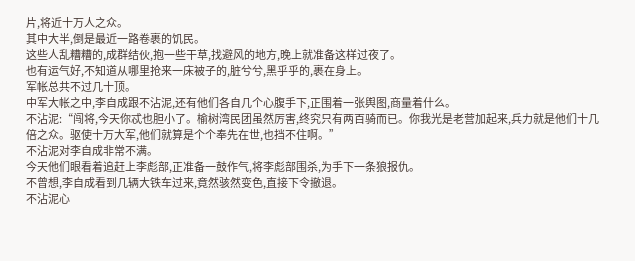片,将近十万人之众。
其中大半,倒是最近一路卷裹的饥民。
这些人乱糟糟的,成群结伙,抱一些干草,找避风的地方,晚上就准备这样过夜了。
也有运气好,不知道从哪里抢来一床被子的,脏兮兮,黑乎乎的,裹在身上。
军帐总共不过几十顶。
中军大帐之中,李自成跟不沾泥,还有他们各自几个心腹手下,正围着一张舆图,商量着什么。
不沾泥:“闯将,今天你忒也胆小了。榆树湾民团虽然厉害,终究只有两百骑而已。你我光是老营加起来,兵力就是他们十几倍之众。驱使十万大军,他们就算是个个奉先在世,也挡不住啊。”
不沾泥对李自成非常不满。
今天他们眼看着追赶上李彪部,正准备一鼓作气,将李彪部围杀,为手下一条狼报仇。
不曾想,李自成看到几辆大铁车过来,竟然骇然变色,直接下令撤退。
不沾泥心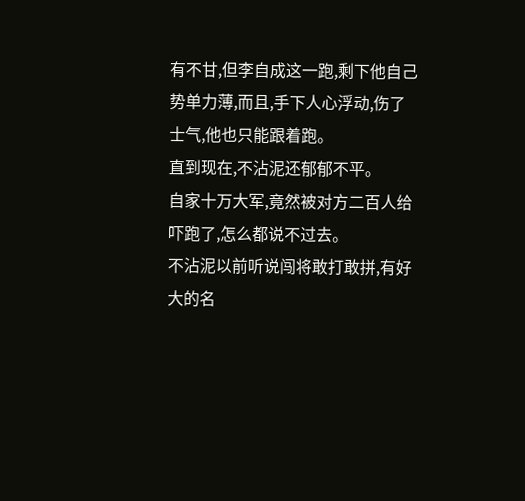有不甘,但李自成这一跑,剩下他自己势单力薄,而且,手下人心浮动,伤了士气,他也只能跟着跑。
直到现在,不沾泥还郁郁不平。
自家十万大军,竟然被对方二百人给吓跑了,怎么都说不过去。
不沾泥以前听说闯将敢打敢拼,有好大的名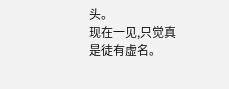头。
现在一见,只觉真是徒有虚名。